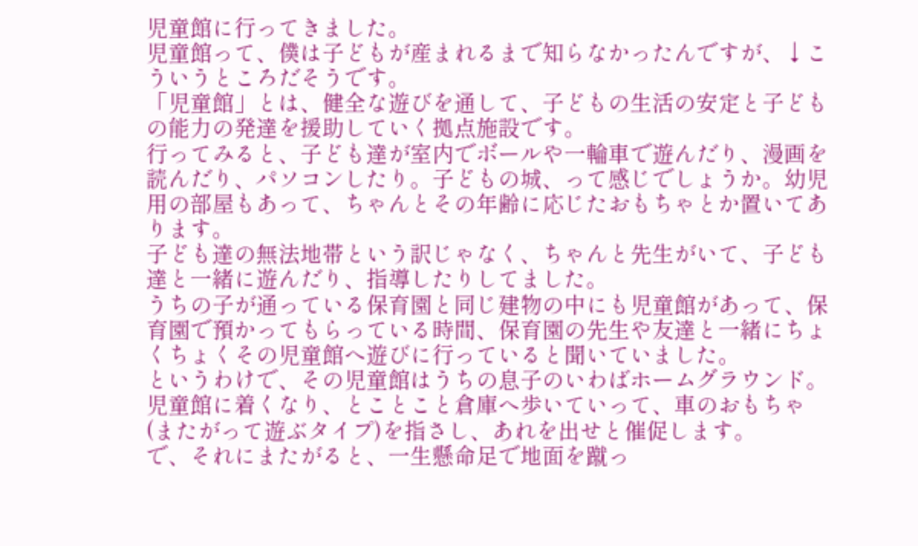児童館に行ってきました。
児童館って、僕は子どもが産まれるまで知らなかったんですが、↓こういうところだそうです。
「児童館」とは、健全な遊びを通して、子どもの生活の安定と子どもの能力の発達を援助していく拠点施設です。
行ってみると、子ども達が室内でボールや一輪車で遊んだり、漫画を読んだり、パソコンしたり。子どもの城、って感じでしょうか。幼児用の部屋もあって、ちゃんとその年齢に応じたおもちゃとか置いてあります。
子ども達の無法地帯という訳じゃなく、ちゃんと先生がいて、子ども達と一緒に遊んだり、指導したりしてました。
うちの子が通っている保育園と同じ建物の中にも児童館があって、保育園で預かってもらっている時間、保育園の先生や友達と一緒にちょくちょくその児童館へ遊びに行っていると聞いていました。
というわけで、その児童館はうちの息子のいわばホームグラウンド。
児童館に着くなり、とことこと倉庫へ歩いていって、車のおもちゃ(またがって遊ぶタイプ)を指さし、あれを出せと催促します。
で、それにまたがると、一生懸命足で地面を蹴っ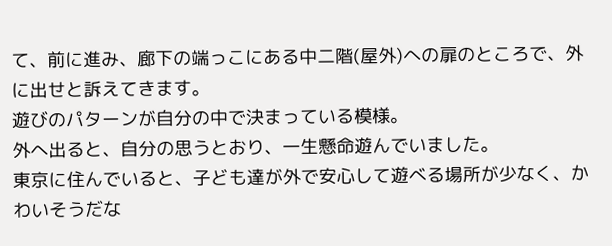て、前に進み、廊下の端っこにある中二階(屋外)への扉のところで、外に出せと訴えてきます。
遊びのパターンが自分の中で決まっている模様。
外へ出ると、自分の思うとおり、一生懸命遊んでいました。
東京に住んでいると、子ども達が外で安心して遊べる場所が少なく、かわいそうだな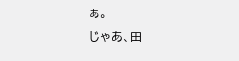ぁ。
じゃあ、田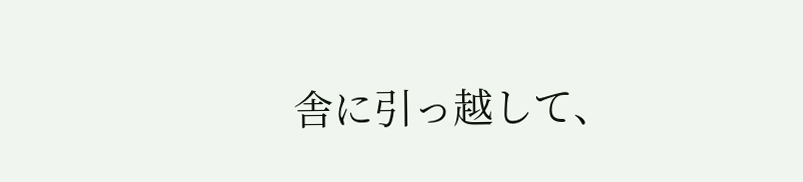舎に引っ越して、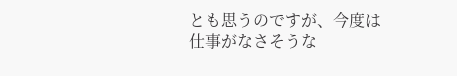とも思うのですが、今度は仕事がなさそうな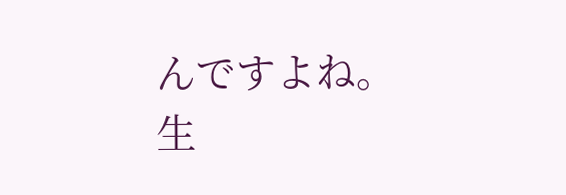んですよね。
生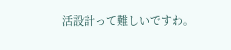活設計って難しいですわ。